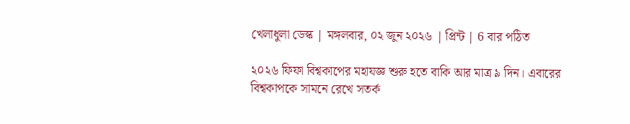খেলাধুলা ডেস্ক | মঙ্গলবার, ০২ জুন ২০২৬ | প্রিন্ট | 6 বার পঠিত

২০২৬ ফিফা বিশ্বকাপের মহাযজ্ঞ শুরু হতে বাকি আর মাত্র ৯ দিন। এবারের বিশ্বকাপকে সামনে রেখে সতর্ক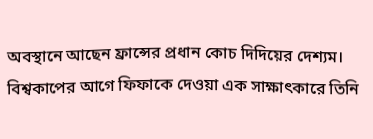অবস্থানে আছেন ফ্রান্সের প্রধান কোচ দিদিয়ের দেশ্যম। বিশ্বকাপের আগে ফিফাকে দেওয়া এক সাক্ষাৎকারে তিনি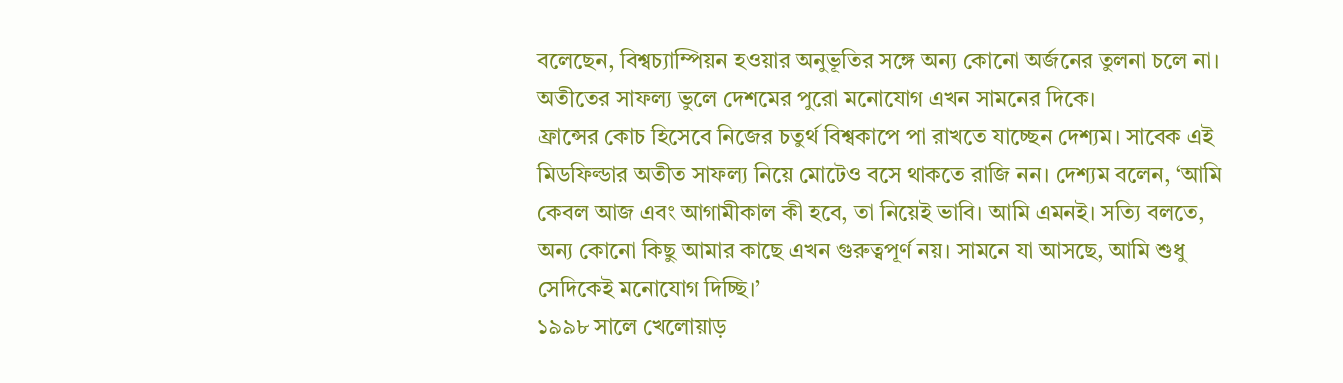বলেছেন, বিশ্বচ্যাম্পিয়ন হওয়ার অনুভূতির সঙ্গে অন্য কোনো অর্জনের তুলনা চলে না। অতীতের সাফল্য ভুলে দেশমের পুরো মনোযোগ এখন সামনের দিকে।
ফ্রান্সের কোচ হিসেবে নিজের চতুর্থ বিশ্বকাপে পা রাখতে যাচ্ছেন দেশ্যম। সাবেক এই মিডফিল্ডার অতীত সাফল্য নিয়ে মোটেও বসে থাকতে রাজি নন। দেশ্যম বলেন, ‘আমি কেবল আজ এবং আগামীকাল কী হবে, তা নিয়েই ভাবি। আমি এমনই। সত্যি বলতে, অন্য কোনো কিছু আমার কাছে এখন গুরুত্বপূর্ণ নয়। সামনে যা আসছে, আমি শুধু সেদিকেই মনোযোগ দিচ্ছি।’
১৯৯৮ সালে খেলোয়াড়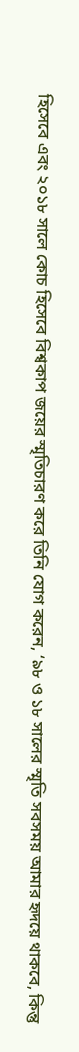হিসেবে এবং ২০১৮ সালে কোচ হিসেবে বিশ্বকাপ জয়ের স্মৃতিচারণ করে তিনি যোগ করেন, ‘৯৮ ও ১৮ সালের স্মৃতি সবসময় আমার হৃদয়ে থাকবে, কিন্তু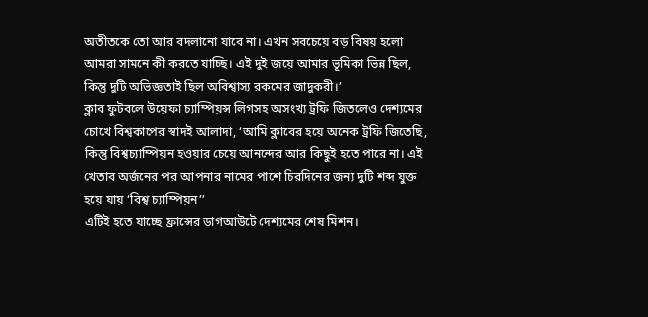অতীতকে তো আর বদলানো যাবে না। এখন সবচেয়ে বড় বিষয় হলো আমরা সামনে কী করতে যাচ্ছি। এই দুই জয়ে আমার ভূমিকা ভিন্ন ছিল, কিন্তু দুটি অভিজ্ঞতাই ছিল অবিশ্বাস্য রকমের জাদুকরী।’
ক্লাব ফুটবলে উয়েফা চ্যাম্পিয়ন্স লিগসহ অসংখ্য ট্রফি জিতলেও দেশ্যমের চোখে বিশ্বকাপের স্বাদই আলাদা, ‘আমি ক্লাবের হয়ে অনেক ট্রফি জিতেছি, কিন্তু বিশ্বচ্যাম্পিয়ন হওয়ার চেয়ে আনন্দের আর কিছুই হতে পারে না। এই খেতাব অর্জনের পর আপনার নামের পাশে চিরদিনের জন্য দুটি শব্দ যুক্ত হয়ে যায় ‘বিশ্ব চ্যাম্পিয়ন’’
এটিই হতে যাচ্ছে ফ্রান্সের ডাগআউটে দেশ্যমের শেষ মিশন।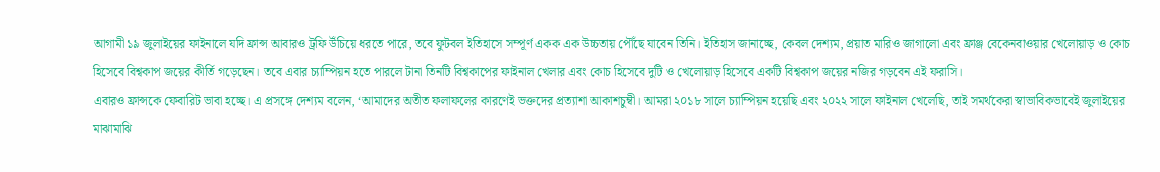আগামী ১৯ জুলাইয়ের ফাইনালে যদি ফ্রান্স আবারও ট্রফি উঁচিয়ে ধরতে পারে, তবে ফুটবল ইতিহাসে সম্পূর্ণ একক এক উচ্চতায় পৌঁছে যাবেন তিনি। ইতিহাস জানাচ্ছে, কেবল দেশ্যম, প্রয়াত মারিও জাগালো এবং ফ্রাঞ্জ বেকেনবাওয়ার খেলোয়াড় ও কোচ হিসেবে বিশ্বকাপ জয়ের কীর্তি গড়েছেন। তবে এবার চ্যাম্পিয়ন হতে পারলে টানা তিনটি বিশ্বকাপের ফাইনাল খেলার এবং কোচ হিসেবে দুটি ও খেলোয়াড় হিসেবে একটি বিশ্বকাপ জয়ের নজির গড়বেন এই ফরাসি।
এবারও ফ্রান্সকে ফেবারিট ভাবা হচ্ছে। এ প্রসঙ্গে দেশ্যম বলেন, ‘আমাদের অতীত ফলাফলের কারণেই ভক্তদের প্রত্যাশা আকাশচুম্বী। আমরা ২০১৮ সালে চ্যাম্পিয়ন হয়েছি এবং ২০২২ সালে ফাইনাল খেলেছি, তাই সমর্থকেরা স্বাভাবিকভাবেই জুলাইয়ের মাঝামাঝি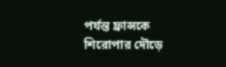পর্যন্ত ফ্রান্সকে শিরোপার দৌড়ে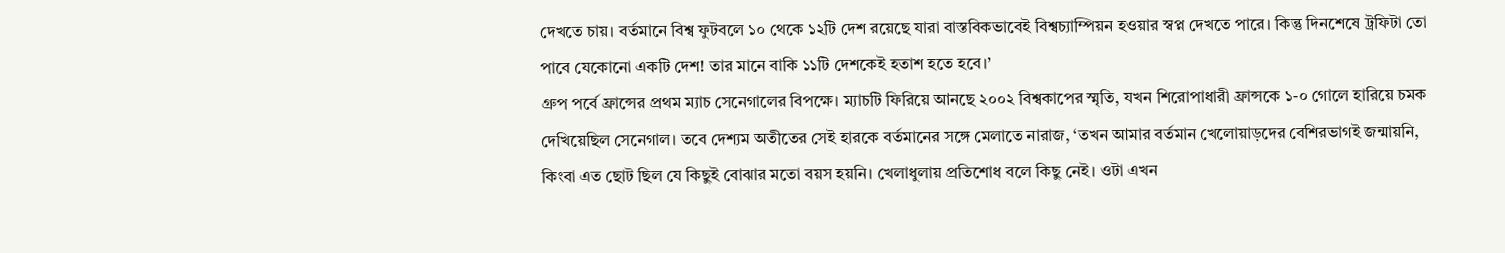দেখতে চায়। বর্তমানে বিশ্ব ফুটবলে ১০ থেকে ১২টি দেশ রয়েছে যারা বাস্তবিকভাবেই বিশ্বচ্যাম্পিয়ন হওয়ার স্বপ্ন দেখতে পারে। কিন্তু দিনশেষে ট্রফিটা তো পাবে যেকোনো একটি দেশ! তার মানে বাকি ১১টি দেশকেই হতাশ হতে হবে।’
গ্রুপ পর্বে ফ্রান্সের প্রথম ম্যাচ সেনেগালের বিপক্ষে। ম্যাচটি ফিরিয়ে আনছে ২০০২ বিশ্বকাপের স্মৃতি, যখন শিরোপাধারী ফ্রান্সকে ১-০ গোলে হারিয়ে চমক দেখিয়েছিল সেনেগাল। তবে দেশ্যম অতীতের সেই হারকে বর্তমানের সঙ্গে মেলাতে নারাজ, ‘তখন আমার বর্তমান খেলোয়াড়দের বেশিরভাগই জন্মায়নি, কিংবা এত ছোট ছিল যে কিছুই বোঝার মতো বয়স হয়নি। খেলাধুলায় প্রতিশোধ বলে কিছু নেই। ওটা এখন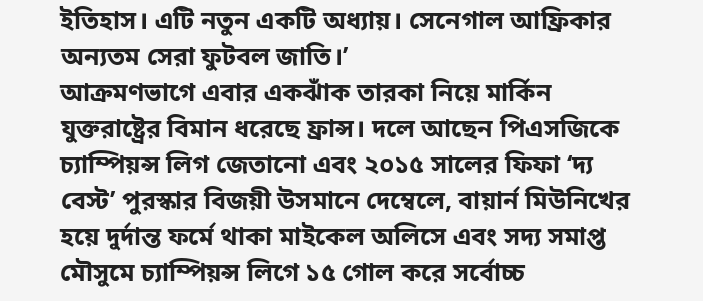ইতিহাস। এটি নতুন একটি অধ্যায়। সেনেগাল আফ্রিকার অন্যতম সেরা ফুটবল জাতি।’
আক্রমণভাগে এবার একঝাঁক তারকা নিয়ে মার্কিন যুক্তরাষ্ট্রের বিমান ধরেছে ফ্রান্স। দলে আছেন পিএসজিকে চ্যাম্পিয়ন্স লিগ জেতানো এবং ২০১৫ সালের ফিফা ‘দ্য বেস্ট’ পুরস্কার বিজয়ী উসমানে দেম্বেলে, বায়ার্ন মিউনিখের হয়ে দুর্দান্ত ফর্মে থাকা মাইকেল অলিসে এবং সদ্য সমাপ্ত মৌসুমে চ্যাম্পিয়ন্স লিগে ১৫ গোল করে সর্বোচ্চ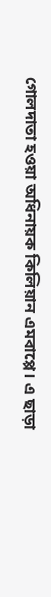গোলদাতা হওয়া অধিনায়ক কিলিয়ান এমবাপ্পে। এ ছাড়া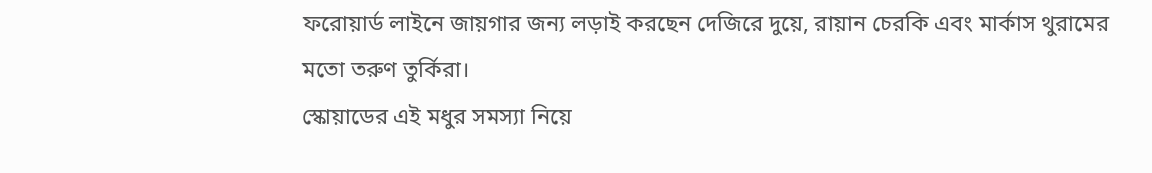ফরোয়ার্ড লাইনে জায়গার জন্য লড়াই করছেন দেজিরে দুয়ে, রায়ান চেরকি এবং মার্কাস থুরামের মতো তরুণ তুর্কিরা।
স্কোয়াডের এই মধুর সমস্যা নিয়ে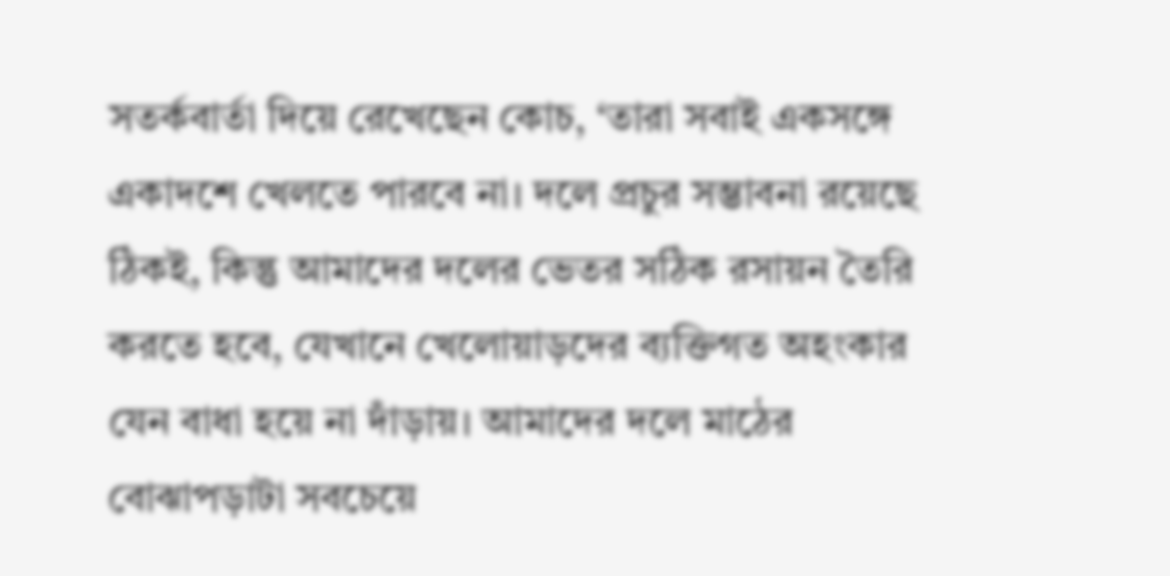সতর্কবার্তা দিয়ে রেখেছেন কোচ, ‘তারা সবাই একসঙ্গে একাদশে খেলতে পারবে না। দলে প্রচুর সম্ভাবনা রয়েছে ঠিকই, কিন্তু আমাদের দলের ভেতর সঠিক রসায়ন তৈরি করতে হবে, যেখানে খেলোয়াড়দের ব্যক্তিগত অহংকার যেন বাধা হয়ে না দাঁড়ায়। আমাদের দলে মাঠের বোঝাপড়াটা সবচেয়ে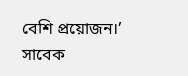বেশি প্রয়োজন।’
সাবেক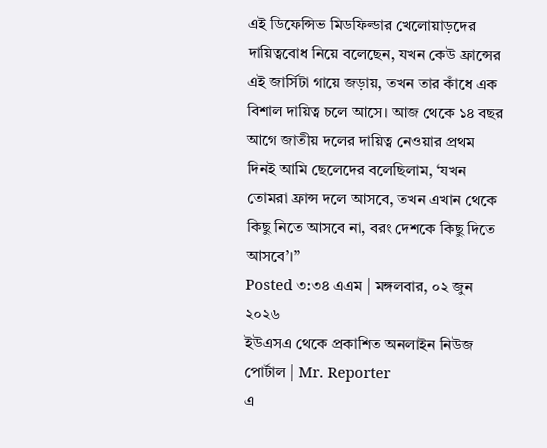এই ডিফেন্সিভ মিডফিল্ডার খেলোয়াড়দের দায়িত্ববোধ নিয়ে বলেছেন, যখন কেউ ফ্রান্সের এই জার্সিটা গায়ে জড়ায়, তখন তার কাঁধে এক বিশাল দায়িত্ব চলে আসে। আজ থেকে ১৪ বছর আগে জাতীয় দলের দায়িত্ব নেওয়ার প্রথম দিনই আমি ছেলেদের বলেছিলাম, ‘যখন তোমরা ফ্রান্স দলে আসবে, তখন এখান থেকে কিছু নিতে আসবে না, বরং দেশকে কিছু দিতে আসবে’।”
Posted ৩:৩৪ এএম | মঙ্গলবার, ০২ জুন ২০২৬
ইউএসএ থেকে প্রকাশিত অনলাইন নিউজ পোর্টাল | Mr. Reporter
এ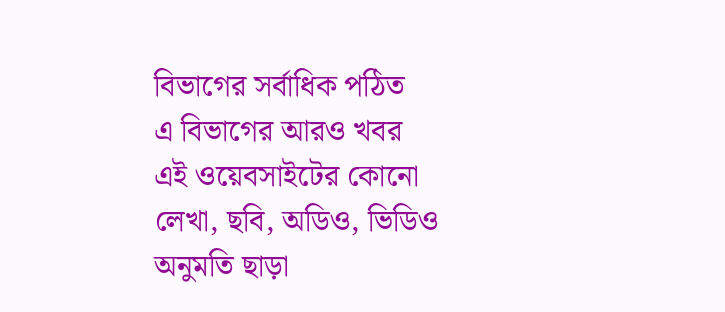বিভাগের সর্বাধিক পঠিত
এ বিভাগের আরও খবর
এই ওয়েবসাইটের কোনো লেখা, ছবি, অডিও, ভিডিও অনুমতি ছাড়া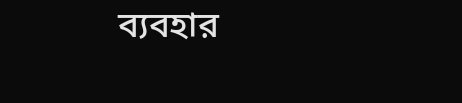ব্যবহার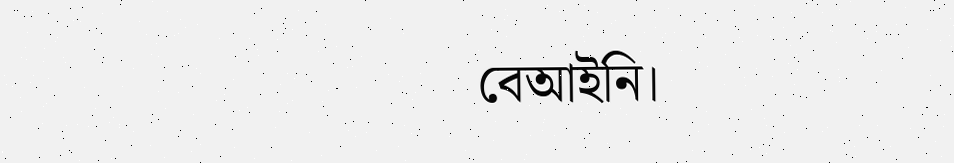বেআইনি।